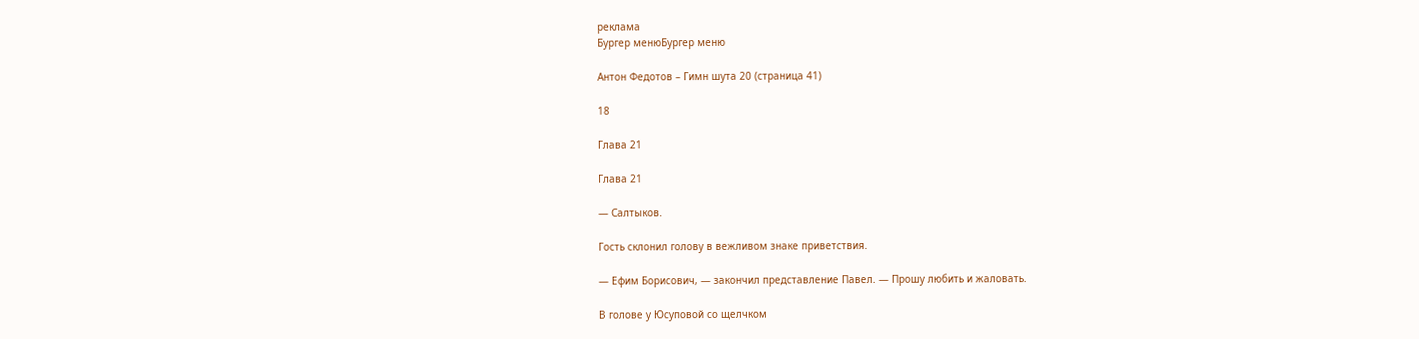реклама
Бургер менюБургер меню

Антон Федотов – Гимн шута 20 (страница 41)

18

Глава 21

Глава 21

— Салтыков.

Гость склонил голову в вежливом знаке приветствия.

— Ефим Борисович, — закончил представление Павел. — Прошу любить и жаловать.

В голове у Юсуповой со щелчком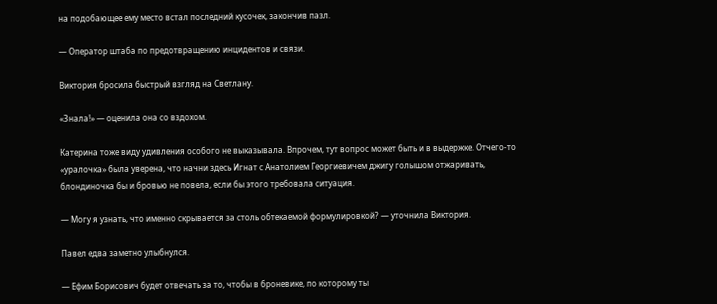на подобающее ему место встал последний кусочек, закончив пазл.

— Оператор штаба по предотвращению инцидентов и связи.

Виктория бросила быстрый взгляд на Светлану.

«Знала!» — оценила она со вздохом.

Катерина тоже виду удивления особого не выказывала. Впрочем, тут вопрос может быть и в выдержке. Отчего-то «уралочка» была уверена, что начни здесь Игнат с Анатолием Георгиевичем джигу голышом отжаривать, блондиночка бы и бровью не повела, если бы этого требовала ситуация.

— Могу я узнать, что именно скрывается за столь обтекаемой формулировкой? — уточнила Виктория.

Павел едва заметно улыбнулся.

— Ефим Борисович будет отвечать за то, чтобы в броневике, по которому ты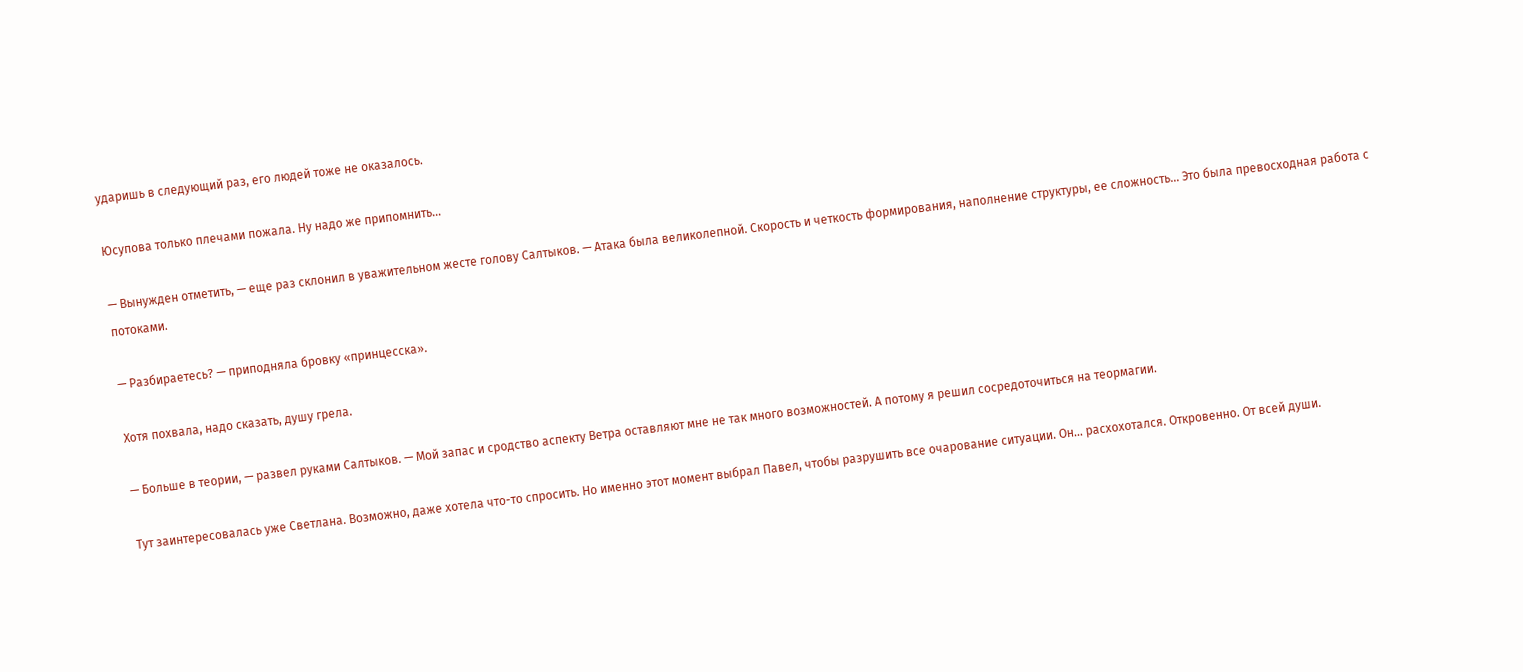ударишь в следующий раз, его людей тоже не оказалось.

Юсупова только плечами пожала. Ну надо же припомнить…

— Вынужден отметить, — еще раз склонил в уважительном жесте голову Салтыков. — Атака была великолепной. Скорость и четкость формирования, наполнение структуры, ее сложность… Это была превосходная работа с потоками.

— Разбираетесь? — приподняла бровку «принцесска».

Хотя похвала, надо сказать, душу грела.

— Больше в теории, — развел руками Салтыков. — Мой запас и сродство аспекту Ветра оставляют мне не так много возможностей. А потому я решил сосредоточиться на теормагии.

Тут заинтересовалась уже Светлана. Возможно, даже хотела что-то спросить. Но именно этот момент выбрал Павел, чтобы разрушить все очарование ситуации. Он… расхохотался. Откровенно. От всей души.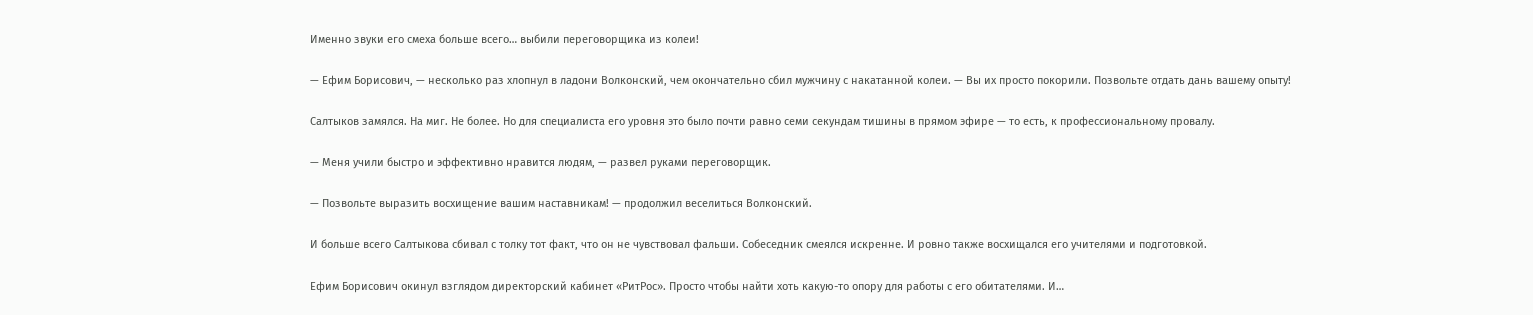Именно звуки его смеха больше всего… выбили переговорщика из колеи!

— Ефим Борисович, — несколько раз хлопнул в ладони Волконский, чем окончательно сбил мужчину с накатанной колеи. — Вы их просто покорили. Позвольте отдать дань вашему опыту!

Салтыков замялся. На миг. Не более. Но для специалиста его уровня это было почти равно семи секундам тишины в прямом эфире — то есть, к профессиональному провалу.

— Меня учили быстро и эффективно нравится людям, — развел руками переговорщик.

— Позвольте выразить восхищение вашим наставникам! — продолжил веселиться Волконский.

И больше всего Салтыкова сбивал с толку тот факт, что он не чувствовал фальши. Собеседник смеялся искренне. И ровно также восхищался его учителями и подготовкой.

Ефим Борисович окинул взглядом директорский кабинет «РитРос». Просто чтобы найти хоть какую-то опору для работы с его обитателями. И…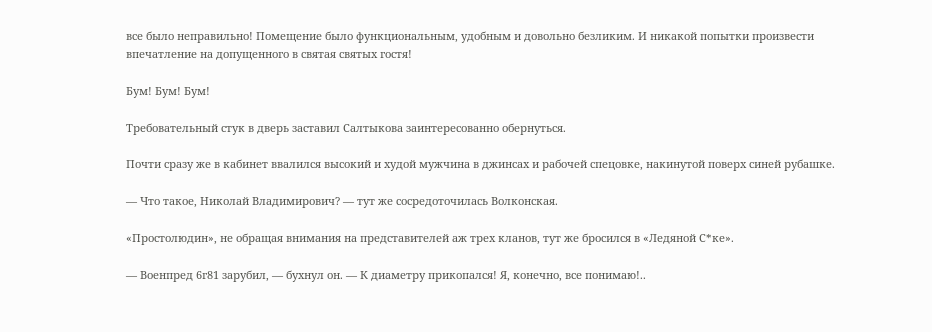все было неправильно! Помещение было функциональным, удобным и довольно безликим. И никакой попытки произвести впечатление на допущенного в святая святых гостя!

Бум! Бум! Бум!

Требовательный стук в дверь заставил Салтыкова заинтересованно обернуться.

Почти сразу же в кабинет ввалился высокий и худой мужчина в джинсах и рабочей спецовке, накинутой поверх синей рубашке.

— Что такое, Николай Владимирович? — тут же сосредоточилась Волконская.

«Простолюдин», не обращая внимания на представителей аж трех кланов, тут же бросился в «Ледяной С*ке».

— Военпред 6г81 зарубил, — бухнул он. — К диаметру прикопался! Я, конечно, все понимаю!..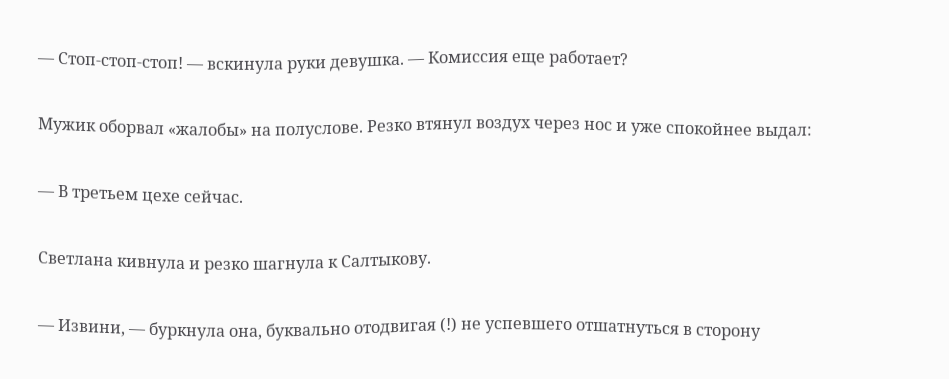— Стоп-стоп-стоп! — вскинула руки девушка. — Комиссия еще работает?

Мужик оборвал «жалобы» на полуслове. Резко втянул воздух через нос и уже спокойнее выдал:

— В третьем цехе сейчас.

Светлана кивнула и резко шагнула к Салтыкову.

— Извини, — буркнула она, буквально отодвигая (!) не успевшего отшатнуться в сторону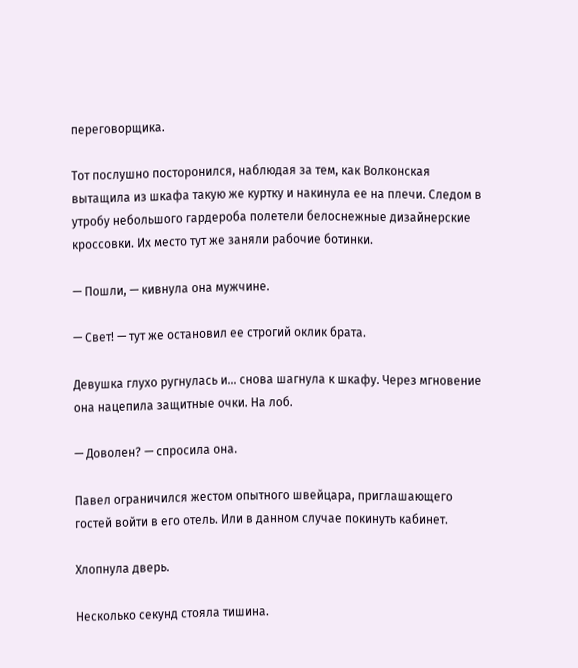переговорщика.

Тот послушно посторонился, наблюдая за тем, как Волконская вытащила из шкафа такую же куртку и накинула ее на плечи. Следом в утробу небольшого гардероба полетели белоснежные дизайнерские кроссовки. Их место тут же заняли рабочие ботинки.

— Пошли, — кивнула она мужчине.

— Свет! — тут же остановил ее строгий оклик брата.

Девушка глухо ругнулась и… снова шагнула к шкафу. Через мгновение она нацепила защитные очки. На лоб.

— Доволен? — спросила она.

Павел ограничился жестом опытного швейцара, приглашающего гостей войти в его отель. Или в данном случае покинуть кабинет.

Хлопнула дверь.

Несколько секунд стояла тишина.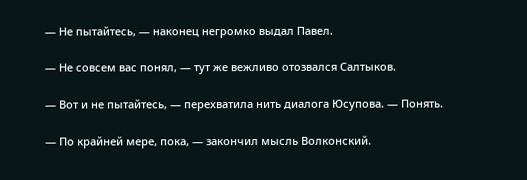— Не пытайтесь, — наконец негромко выдал Павел.

— Не совсем вас понял, — тут же вежливо отозвался Салтыков.

— Вот и не пытайтесь, — перехватила нить диалога Юсупова. — Понять.

— По крайней мере, пока, — закончил мысль Волконский.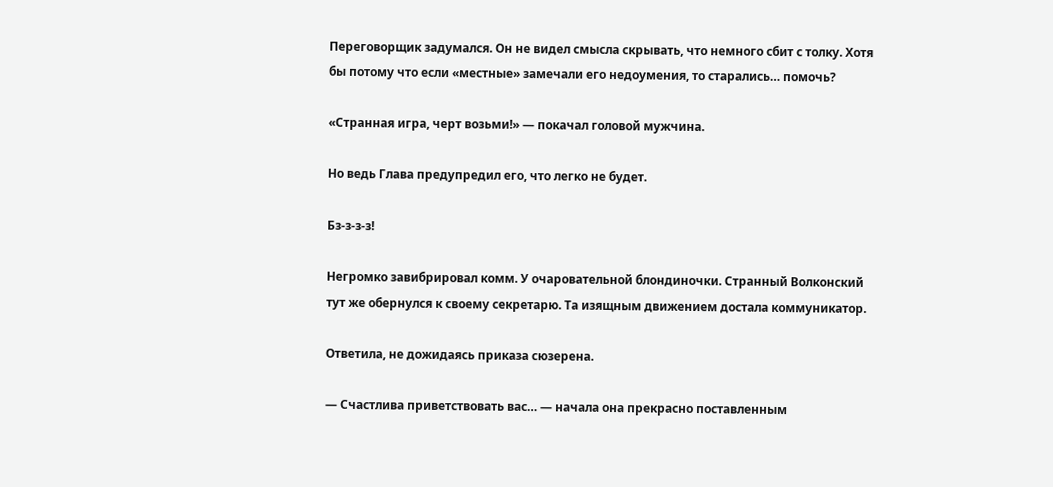Переговорщик задумался. Он не видел смысла скрывать, что немного сбит с толку. Хотя бы потому что если «местные» замечали его недоумения, то старались… помочь?

«Странная игра, черт возьми!» — покачал головой мужчина.

Но ведь Глава предупредил его, что легко не будет.

Бз-з-з-з!

Негромко завибрировал комм. У очаровательной блондиночки. Странный Волконский тут же обернулся к своему секретарю. Та изящным движением достала коммуникатор.

Ответила, не дожидаясь приказа сюзерена.

— Счастлива приветствовать вас… — начала она прекрасно поставленным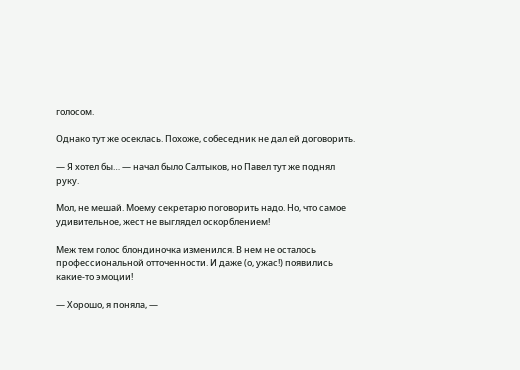голосом.

Однако тут же осеклась. Похоже, собеседник не дал ей договорить.

— Я хотел бы… — начал было Салтыков, но Павел тут же поднял руку.

Мол, не мешай. Моему секретарю поговорить надо. Но, что самое удивительное, жест не выглядел оскорблением!

Меж тем голос блондиночка изменился. В нем не осталось профессиональной отточенности. И даже (о, ужас!) появились какие-то эмоции!

— Хорошо, я поняла, —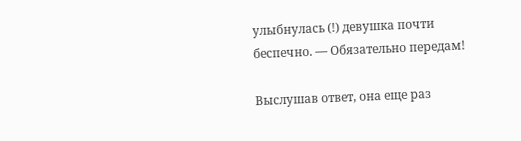улыбнулась (!) девушка почти беспечно. — Обязательно передам!

Выслушав ответ, она еще раз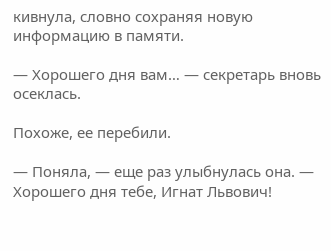кивнула, словно сохраняя новую информацию в памяти.

— Хорошего дня вам… — секретарь вновь осеклась.

Похоже, ее перебили.

— Поняла, — еще раз улыбнулась она. — Хорошего дня тебе, Игнат Львович!